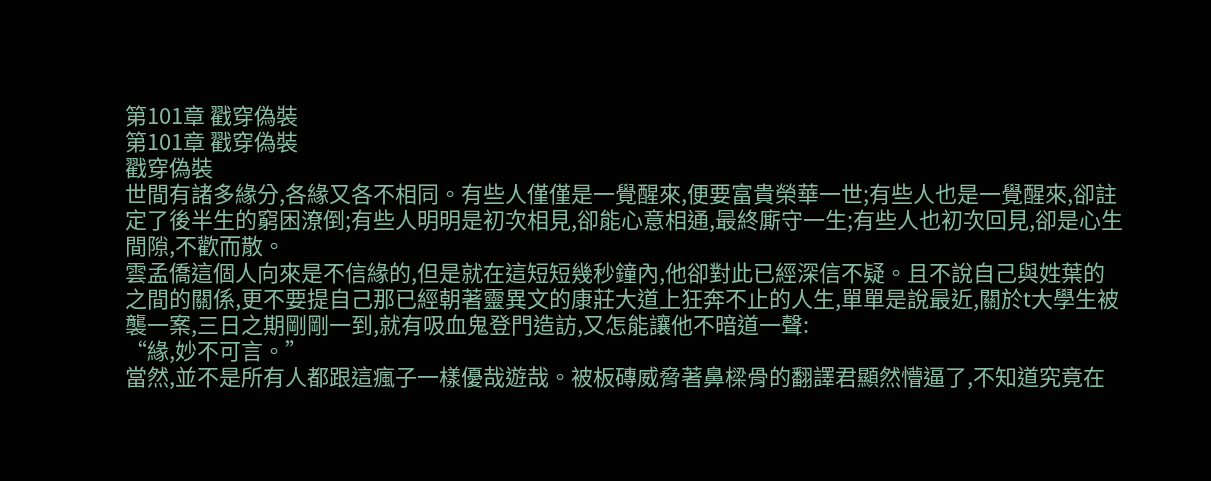第101章 戳穿偽裝
第101章 戳穿偽裝
戳穿偽裝
世間有諸多緣分,各緣又各不相同。有些人僅僅是一覺醒來,便要富貴榮華一世;有些人也是一覺醒來,卻註定了後半生的窮困潦倒;有些人明明是初次相見,卻能心意相通,最終廝守一生;有些人也初次回見,卻是心生間隙,不歡而散。
雲孟僑這個人向來是不信緣的,但是就在這短短幾秒鐘內,他卻對此已經深信不疑。且不說自己與姓葉的之間的關係,更不要提自己那已經朝著靈異文的康莊大道上狂奔不止的人生,單單是說最近,關於t大學生被襲一案,三日之期剛剛一到,就有吸血鬼登門造訪,又怎能讓他不暗道一聲:
“緣,妙不可言。”
當然,並不是所有人都跟這瘋子一樣優哉遊哉。被板磚威脅著鼻樑骨的翻譯君顯然懵逼了,不知道究竟在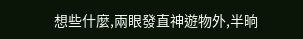想些什麼,兩眼發直神遊物外,半晌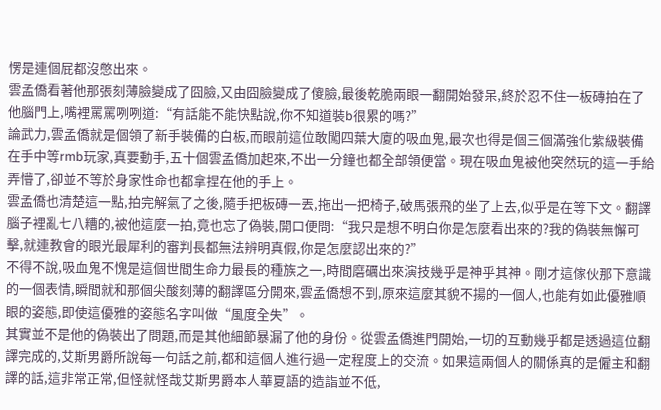愣是連個屁都沒憋出來。
雲孟僑看著他那張刻薄臉變成了囧臉,又由囧臉變成了傻臉,最後乾脆兩眼一翻開始發呆,終於忍不住一板磚拍在了他腦門上,嘴裡罵罵咧咧道:“有話能不能快點說,你不知道裝b很累的嗎?”
論武力,雲孟僑就是個領了新手裝備的白板,而眼前這位敢闖四葉大廈的吸血鬼,最次也得是個三個滿強化紫級裝備在手中等rmb玩家,真要動手,五十個雲孟僑加起來,不出一分鐘也都全部領便當。現在吸血鬼被他突然玩的這一手給弄懵了,卻並不等於身家性命也都拿捏在他的手上。
雲孟僑也清楚這一點,拍完解氣了之後,隨手把板磚一丟,拖出一把椅子,破馬張飛的坐了上去,似乎是在等下文。翻譯腦子裡亂七八糟的,被他這麼一拍,竟也忘了偽裝,開口便問:“我只是想不明白你是怎麼看出來的?我的偽裝無懈可擊,就連教會的眼光最犀利的審判長都無法辨明真假,你是怎麼認出來的?”
不得不說,吸血鬼不愧是這個世間生命力最長的種族之一,時間磨礪出來演技幾乎是神乎其神。剛才這傢伙那下意識的一個表情,瞬間就和那個尖酸刻薄的翻譯區分開來,雲孟僑想不到,原來這麼其貌不揚的一個人,也能有如此優雅順眼的姿態,即使這優雅的姿態名字叫做“風度全失”。
其實並不是他的偽裝出了問題,而是其他細節暴漏了他的身份。從雲孟僑進門開始,一切的互動幾乎都是透過這位翻譯完成的,艾斯男爵所說每一句話之前,都和這個人進行過一定程度上的交流。如果這兩個人的關係真的是僱主和翻譯的話,這非常正常,但怪就怪哉艾斯男爵本人華夏語的造詣並不低,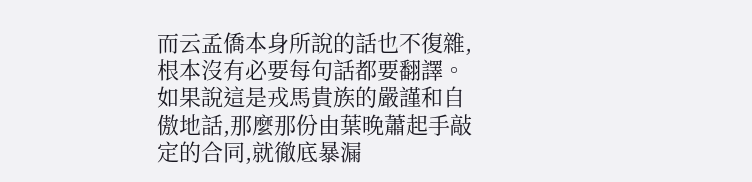而云孟僑本身所說的話也不復雜,根本沒有必要每句話都要翻譯。
如果說這是戎馬貴族的嚴謹和自傲地話,那麼那份由葉晚蕭起手敲定的合同,就徹底暴漏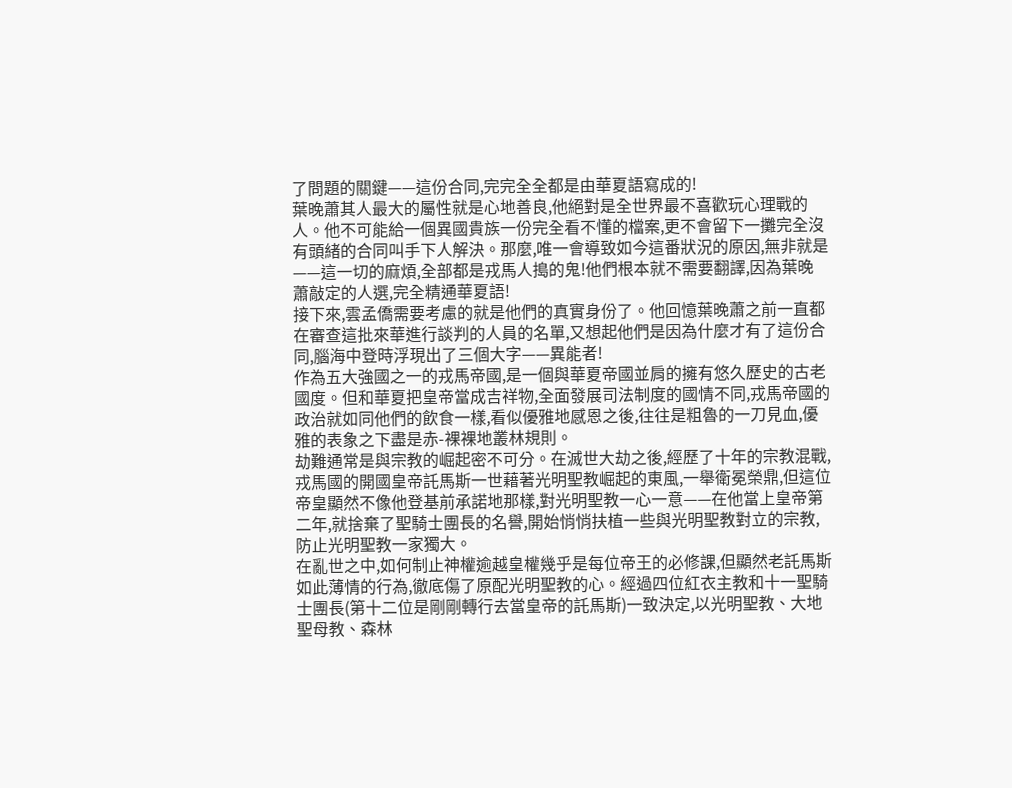了問題的關鍵——這份合同,完完全全都是由華夏語寫成的!
葉晚蕭其人最大的屬性就是心地善良,他絕對是全世界最不喜歡玩心理戰的人。他不可能給一個異國貴族一份完全看不懂的檔案,更不會留下一攤完全沒有頭緒的合同叫手下人解決。那麼,唯一會導致如今這番狀況的原因,無非就是——這一切的麻煩,全部都是戎馬人搗的鬼!他們根本就不需要翻譯,因為葉晚蕭敲定的人選,完全精通華夏語!
接下來,雲孟僑需要考慮的就是他們的真實身份了。他回憶葉晚蕭之前一直都在審查這批來華進行談判的人員的名單,又想起他們是因為什麼才有了這份合同,腦海中登時浮現出了三個大字——異能者!
作為五大強國之一的戎馬帝國,是一個與華夏帝國並肩的擁有悠久歷史的古老國度。但和華夏把皇帝當成吉祥物,全面發展司法制度的國情不同,戎馬帝國的政治就如同他們的飲食一樣,看似優雅地感恩之後,往往是粗魯的一刀見血,優雅的表象之下盡是赤-裸裸地叢林規則。
劫難通常是與宗教的崛起密不可分。在滅世大劫之後,經歷了十年的宗教混戰,戎馬國的開國皇帝託馬斯一世藉著光明聖教崛起的東風,一舉衛冕榮鼎,但這位帝皇顯然不像他登基前承諾地那樣,對光明聖教一心一意——在他當上皇帝第二年,就捨棄了聖騎士團長的名譽,開始悄悄扶植一些與光明聖教對立的宗教,防止光明聖教一家獨大。
在亂世之中,如何制止神權逾越皇權幾乎是每位帝王的必修課,但顯然老託馬斯如此薄情的行為,徹底傷了原配光明聖教的心。經過四位紅衣主教和十一聖騎士團長(第十二位是剛剛轉行去當皇帝的託馬斯)一致決定,以光明聖教、大地聖母教、森林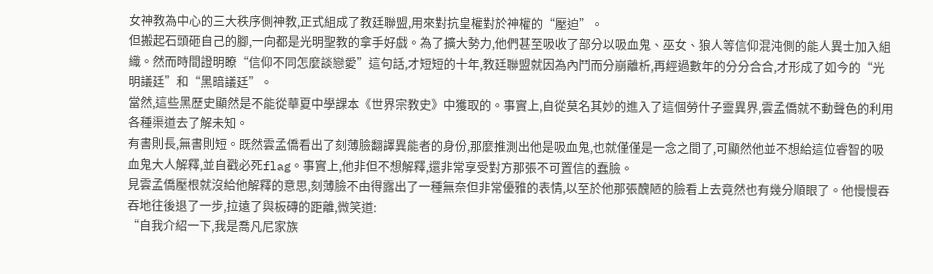女神教為中心的三大秩序側神教,正式組成了教廷聯盟,用來對抗皇權對於神權的“壓迫”。
但搬起石頭砸自己的腳,一向都是光明聖教的拿手好戲。為了擴大勢力,他們甚至吸收了部分以吸血鬼、巫女、狼人等信仰混沌側的能人異士加入組織。然而時間證明瞭“信仰不同怎麼談戀愛”這句話,才短短的十年,教廷聯盟就因為內鬥而分崩離析,再經過數年的分分合合,才形成了如今的“光明議廷”和“黑暗議廷”。
當然,這些黑歷史顯然是不能從華夏中學課本《世界宗教史》中獲取的。事實上,自從莫名其妙的進入了這個勞什子靈異界,雲孟僑就不動聲色的利用各種渠道去了解未知。
有書則長,無書則短。既然雲孟僑看出了刻薄臉翻譯異能者的身份,那麼推測出他是吸血鬼,也就僅僅是一念之間了,可顯然他並不想給這位睿智的吸血鬼大人解釋,並自戳必死flag。事實上,他非但不想解釋,還非常享受對方那張不可置信的蠢臉。
見雲孟僑壓根就沒給他解釋的意思,刻薄臉不由得露出了一種無奈但非常優雅的表情,以至於他那張醜陋的臉看上去竟然也有幾分順眼了。他慢慢吞吞地往後退了一步,拉遠了與板磚的距離,微笑道:
“自我介紹一下,我是喬凡尼家族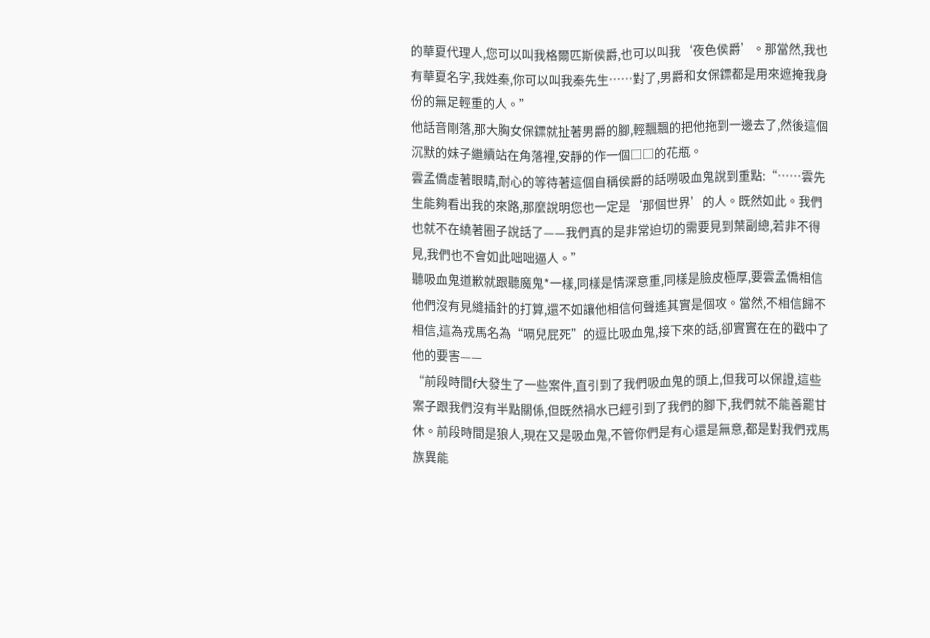的華夏代理人,您可以叫我格爾匹斯侯爵,也可以叫我‘夜色侯爵’。那當然,我也有華夏名字,我姓秦,你可以叫我秦先生……對了,男爵和女保鏢都是用來遮掩我身份的無足輕重的人。”
他話音剛落,那大胸女保鏢就扯著男爵的腳,輕飄飄的把他拖到一邊去了,然後這個沉默的妹子繼續站在角落裡,安靜的作一個□□的花瓶。
雲孟僑虛著眼睛,耐心的等待著這個自稱侯爵的話嘮吸血鬼說到重點:“……雲先生能夠看出我的來路,那麼說明您也一定是‘那個世界’的人。既然如此。我們也就不在繞著圈子說話了——我們真的是非常迫切的需要見到葉副總,若非不得見,我們也不會如此咄咄逼人。”
聽吸血鬼道歉就跟聽魔鬼*一樣,同樣是情深意重,同樣是臉皮極厚,要雲孟僑相信他們沒有見縫插針的打算,還不如讓他相信何聲遙其實是個攻。當然,不相信歸不相信,這為戎馬名為“嗝兒屁死”的逗比吸血鬼,接下來的話,卻實實在在的戳中了他的要害——
“前段時間f大發生了一些案件,直引到了我們吸血鬼的頭上,但我可以保證,這些案子跟我們沒有半點關係,但既然禍水已經引到了我們的腳下,我們就不能善罷甘休。前段時間是狼人,現在又是吸血鬼,不管你們是有心還是無意,都是對我們戎馬族異能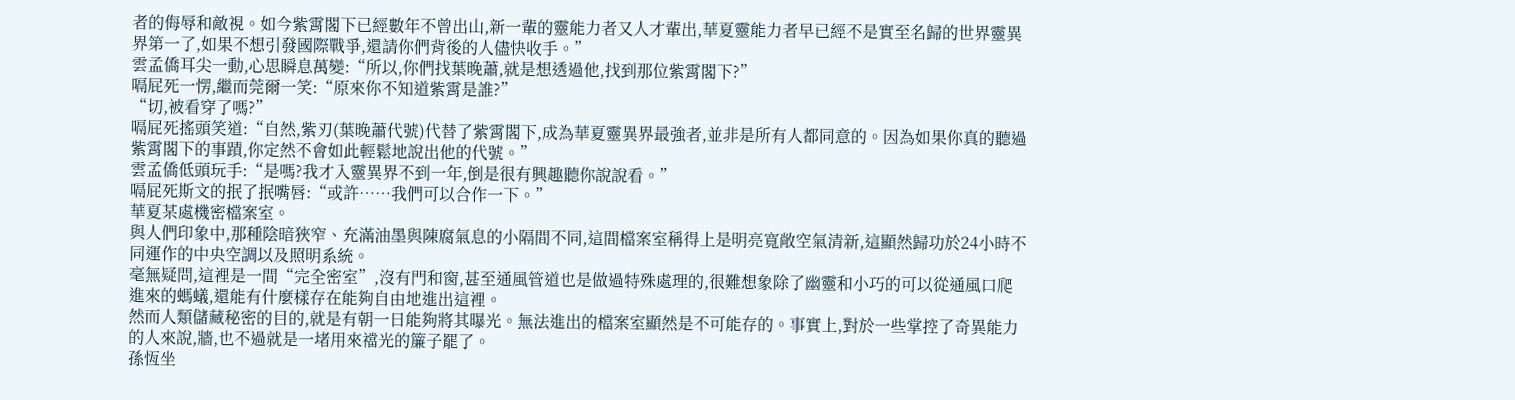者的侮辱和敵視。如今紫霄閣下已經數年不曾出山,新一輩的靈能力者又人才輩出,華夏靈能力者早已經不是實至名歸的世界靈異界第一了,如果不想引發國際戰爭,還請你們背後的人儘快收手。”
雲孟僑耳尖一動,心思瞬息萬變:“所以,你們找葉晚蕭,就是想透過他,找到那位紫霄閣下?”
嗝屁死一愣,繼而莞爾一笑:“原來你不知道紫霄是誰?”
“切,被看穿了嗎?”
嗝屁死搖頭笑道:“自然,紫刃(葉晚蕭代號)代替了紫霄閣下,成為華夏靈異界最強者,並非是所有人都同意的。因為如果你真的聽過紫霄閣下的事蹟,你定然不會如此輕鬆地說出他的代號。”
雲孟僑低頭玩手:“是嗎?我才入靈異界不到一年,倒是很有興趣聽你說說看。”
嗝屁死斯文的抿了抿嘴唇:“或許……我們可以合作一下。”
華夏某處機密檔案室。
與人們印象中,那種陰暗狹窄、充滿油墨與陳腐氣息的小隔間不同,這間檔案室稱得上是明亮寬敞空氣清新,這顯然歸功於24小時不同運作的中央空調以及照明系統。
毫無疑問,這裡是一間“完全密室”,沒有門和窗,甚至通風管道也是做過特殊處理的,很難想象除了幽靈和小巧的可以從通風口爬進來的螞蟻,還能有什麼樣存在能夠自由地進出這裡。
然而人類儲藏秘密的目的,就是有朝一日能夠將其曝光。無法進出的檔案室顯然是不可能存的。事實上,對於一些掌控了奇異能力的人來說,牆,也不過就是一堵用來襠光的簾子罷了。
孫恆坐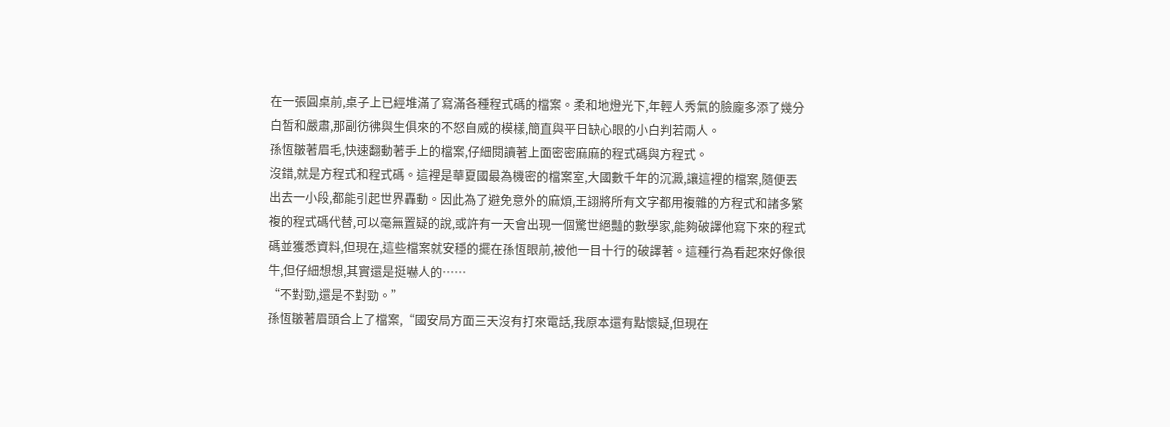在一張圓桌前,桌子上已經堆滿了寫滿各種程式碼的檔案。柔和地燈光下,年輕人秀氣的臉龐多添了幾分白皙和嚴肅,那副彷彿與生俱來的不怒自威的模樣,簡直與平日缺心眼的小白判若兩人。
孫恆皺著眉毛,快速翻動著手上的檔案,仔細閱讀著上面密密麻麻的程式碼與方程式。
沒錯,就是方程式和程式碼。這裡是華夏國最為機密的檔案室,大國數千年的沉澱,讓這裡的檔案,隨便丟出去一小段,都能引起世界轟動。因此為了避免意外的麻煩,王詡將所有文字都用複雜的方程式和諸多繁複的程式碼代替,可以毫無置疑的說,或許有一天會出現一個驚世絕豔的數學家,能夠破譯他寫下來的程式碼並獲悉資料,但現在,這些檔案就安穩的擺在孫恆眼前,被他一目十行的破譯著。這種行為看起來好像很牛,但仔細想想,其實還是挺嚇人的……
“不對勁,還是不對勁。”
孫恆皺著眉頭合上了檔案,“國安局方面三天沒有打來電話,我原本還有點懷疑,但現在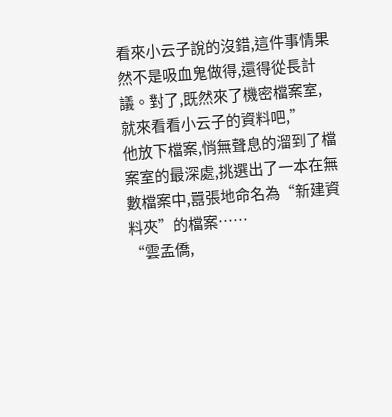看來小云子說的沒錯,這件事情果然不是吸血鬼做得,還得從長計議。對了,既然來了機密檔案室,就來看看小云子的資料吧,”
他放下檔案,悄無聲息的溜到了檔案室的最深處,挑選出了一本在無數檔案中,囂張地命名為“新建資料夾”的檔案……
“雲孟僑,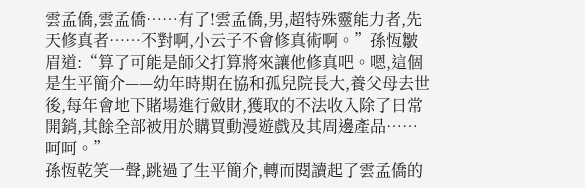雲孟僑,雲孟僑……有了!雲孟僑,男,超特殊靈能力者,先天修真者……不對啊,小云子不會修真術啊。”孫恆皺眉道:“算了可能是師父打算將來讓他修真吧。嗯,這個是生平簡介——幼年時期在協和孤兒院長大,養父母去世後,每年會地下賭場進行斂財,獲取的不法收入除了日常開銷,其餘全部被用於購買動漫遊戲及其周邊產品……呵呵。”
孫恆乾笑一聲,跳過了生平簡介,轉而閱讀起了雲孟僑的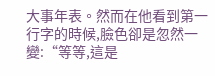大事年表。然而在他看到第一行字的時候,臉色卻是忽然一變:“等等,這是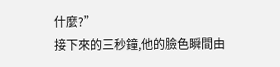什麼?”
接下來的三秒鐘,他的臉色瞬間由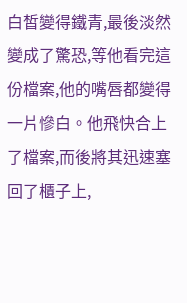白皙變得鐵青,最後淡然變成了驚恐,等他看完這份檔案,他的嘴唇都變得一片慘白。他飛快合上了檔案,而後將其迅速塞回了櫃子上,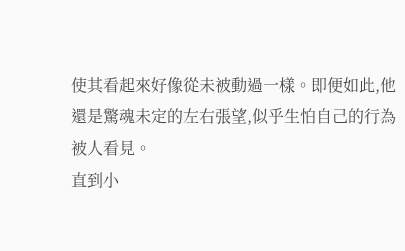使其看起來好像從未被動過一樣。即便如此,他還是驚魂未定的左右張望,似乎生怕自己的行為被人看見。
直到小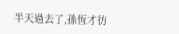半天過去了,孫恆才彷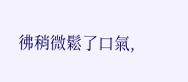彿稍微鬆了口氣,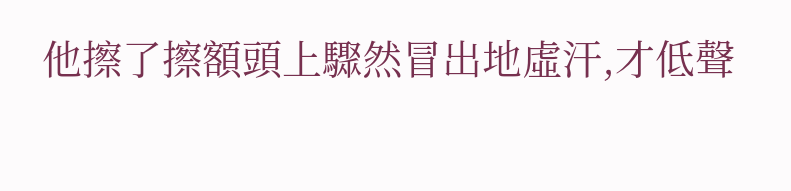他擦了擦額頭上驟然冒出地虛汗,才低聲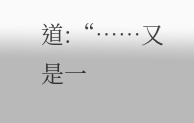道:“……又是一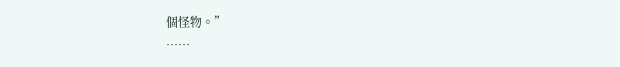個怪物。”
……